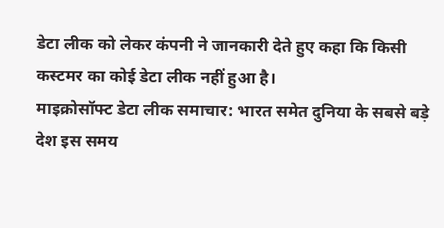डेटा लीक को लेकर कंपनी ने जानकारी देते हुए कहा कि किसी कस्टमर का कोई डेटा लीक नहीं हुआ है।
माइक्रोसॉफ्ट डेटा लीक समाचार: भारत समेत दुनिया के सबसे बड़े देश इस समय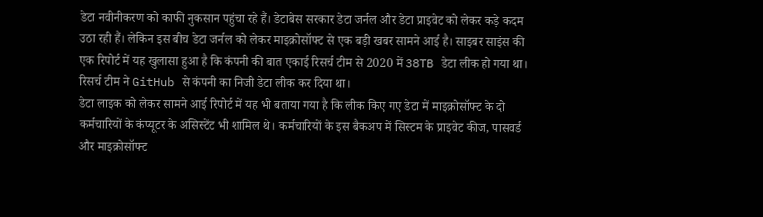डेटा नवीनीकरण को काफी नुकसान पहुंचा रहे हैं। डेटाबेस सरकार डेटा जर्नल और डेटा प्राइवेट को लेकर कड़े कदम उठा रही हैं। लेकिन इस बीच डेटा जर्नल को लेकर माइक्रोसॉफ्ट से एक बड़ी खबर सामने आई है। साइबर साइंस की एक रिपोर्ट में यह खुलासा हुआ है कि कंपनी की बात एकाई रिसर्च टीम से 2020 में 38TB डेटा लीक हो गया था। रिसर्च टीम ने GitHub से कंपनी का निजी डेटा लीक कर दिया था।
डेटा लाइक को लेकर सामने आई रिपोर्ट में यह भी बताया गया है कि लीक किए गए डेटा में माइक्रोसॉफ्ट के दो कर्मचारियों के कंप्यूटर के असिस्टेंट भी शामिल थे। कर्मचारियों के इस बैकअप में सिस्टम के प्राइवेट कीज, पासवर्ड और माइक्रोसॉफ्ट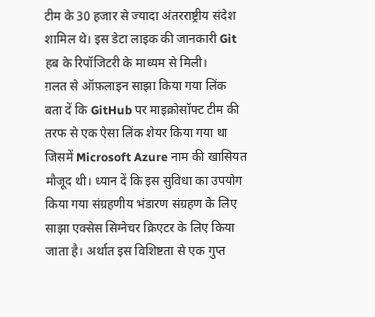टीम के 30 हजार से ज्यादा अंतरराष्ट्रीय संदेश शामिल थे। इस डेटा लाइक की जानकारी Git हब के रिपॉजिटरी के माध्यम से मिली।
ग़लत से ऑफ़लाइन साझा किया गया लिंक
बता दें कि GitHub पर माइक्रोसॉफ्ट टीम की तरफ से एक ऐसा लिंक शेयर किया गया था जिसमें Microsoft Azure नाम की खासियत मौजूद थी। ध्यान दें कि इस सुविधा का उपयोग किया गया संग्रहणीय भंडारण संग्रहण के लिए साझा एक्सेस सिग्नेचर क्रिएटर के लिए किया जाता है। अर्थात इस विशिष्टता से एक गुप्त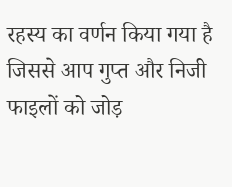रहस्य का वर्णन किया गया है जिससे आप गुप्त और निजी फाइलों को जोड़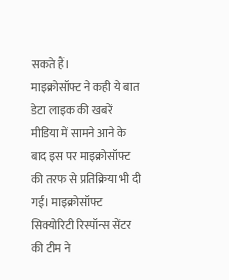सकते हैं।
माइक्रोसॉफ्ट ने कही ये बात
डेटा लाइक की खबरें मीडिया में सामने आने के बाद इस पर माइक्रोसॉफ्ट की तरफ से प्रतिक्रिया भी दी गई। माइक्रोसॉफ्ट सिक्योरिटी रिस्पॉन्स सेंटर की टीम ने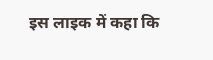इस लाइक में कहा कि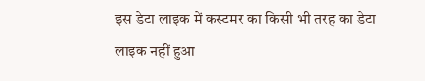इस डेटा लाइक में कस्टमर का किसी भी तरह का डेटा लाइक नहीं हुआ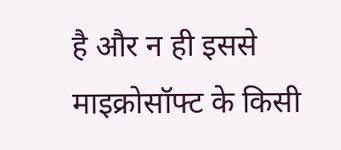है और न ही इससे माइक्रोसॉफ्ट के किसी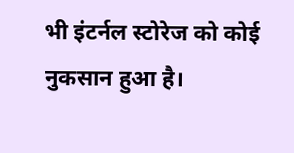भी इंटर्नल स्टोरेज को कोई नुकसान हुआ है।